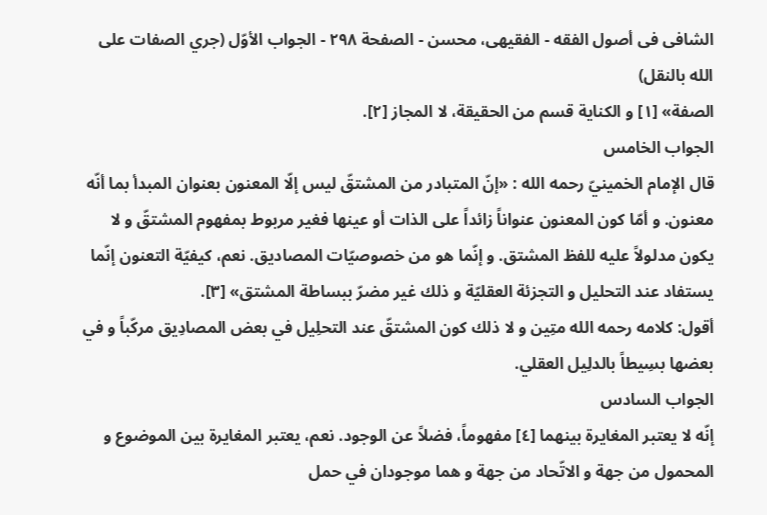الشافی فی أصول الفقه - الفقیهی، محسن - الصفحة ٢٩٨ - الجواب الأوّل (جري الصفات علی الله بالنقل)
الصفة» [١] و الكناية قسم من الحقيقة، لا المجاز [٢].
الجواب الخامس
قال الإمام الخمينيّ رحمه الله : «إنّ المتبادر من المشتقّ ليس إلّا المعنون بعنوان المبدأ بما أنّه معنون. و أمّا كون المعنون عنواناً زائداً على الذات أو عينها فغير مربوط بمفهوم المشتقّ و لا يكون مدلولاً عليه للفظ المشتق. و إنّما هو من خصوصيّات المصاديق. نعم، كيفيّة التعنون إنّما يستفاد عند التحليل و التجزئة العقليّة و ذلك غير مضرّ ببساطة المشتق» [٣].
أقول: کلامه رحمه الله متِین و لا ذلك کون المشتقّ عند التحلِیل في بعض المصادِیق مرکّباً و في بعضها بسِیطاً بالدلِیل العقلي.
الجواب السادس
إنّه لا يعتبر المغايرة بينهما [٤] مفهوماً، فضلاً عن الوجود. نعم، يعتبر المغايرة بين الموضوع و المحمول من جهة و الاتّحاد من جهة و هما موجودان في حمل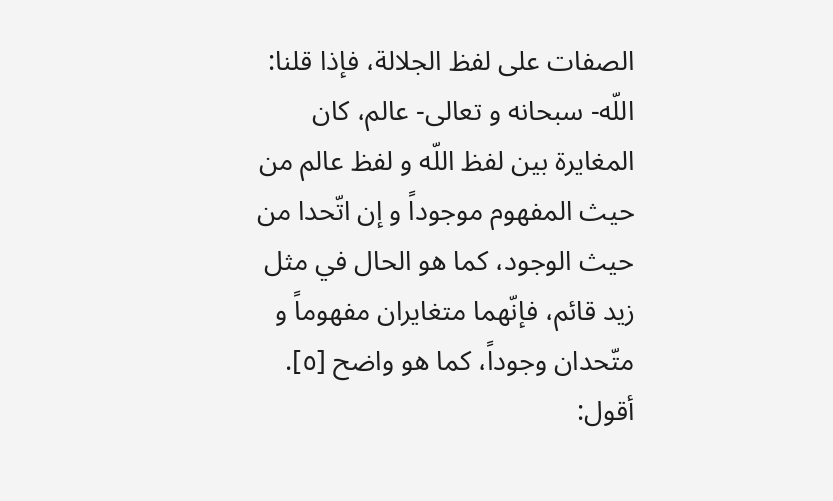الصفات على لفظ الجلالة، فإذا قلنا: اللّه- سبحانه و تعالى- عالم، كان المغايرة بين لفظ اللّه و لفظ عالم من حيث المفهوم موجوداً و إن اتّحدا من حيث الوجود، كما هو الحال في مثل زيد قائم، فإنّهما متغايران مفهوماً و متّحدان وجوداً، كما هو واضح [٥].
أقول: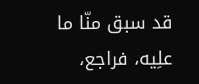قد سبق منّا ما علِیه، فراجع،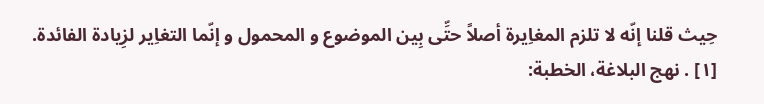حِیث قلنا إنّه لا تلزم المغاِیرة أصلاً حتِّی بِین الموضوع و المحمول و إنّما التغاِیر لزِیادة الفائدة.
[١] . نهج البلاغة، الخطبة: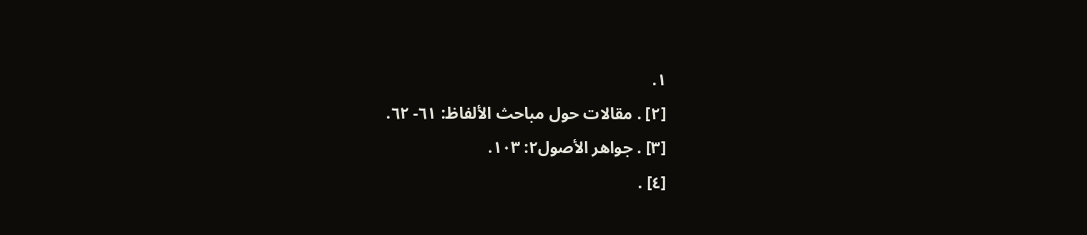١.
[٢] . مقالات حول مباحث الألفاظ: ٦١- ٦٢.
[٣] . جواهر الأصول٢: ١٠٣.
[٤] .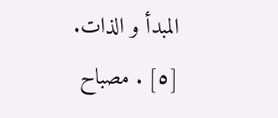المبدأ و الذات.
[٥] . مصباح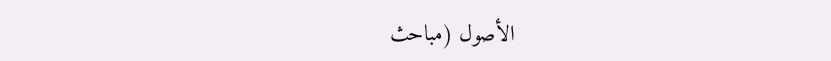الأصول (مباحث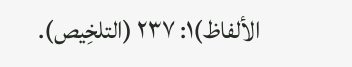الألفاظ)١: ٢٣٧ (التلخِیص).